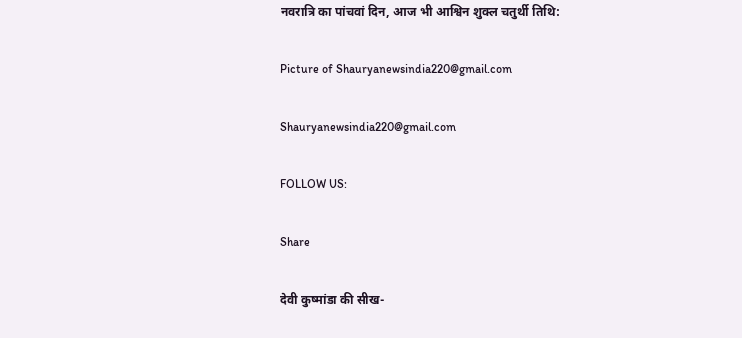नवरात्रि का पांचवां दिन, आज भी आश्विन शुक्ल चतुर्थी तिथि:

Picture of Shauryanewsindia220@gmail.com

Shauryanewsindia220@gmail.com

FOLLOW US:

Share

देवी कुष्मांडा की सीख-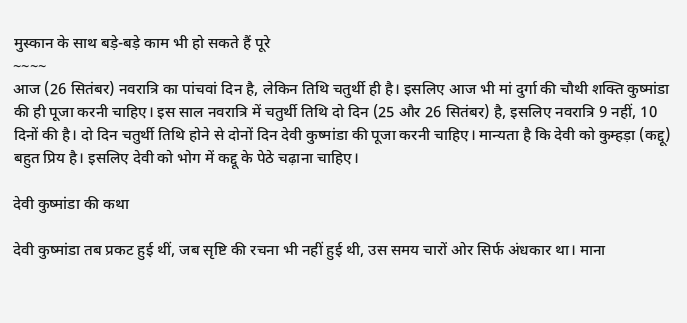मुस्कान के साथ बड़े-बड़े काम भी हो सकते हैं पूरे
~~~~
आज (26 सितंबर) नवरात्रि का पांचवां दिन है, लेकिन तिथि चतुर्थी ही है। इसलिए आज भी मां दुर्गा की चौथी शक्ति कुष्मांडा की ही पूजा करनी चाहिए। इस साल नवरात्रि में चतुर्थी तिथि दो दिन (25 और 26 सितंबर) है, इसलिए नवरात्रि 9 नहीं, 10 दिनों की है। दो दिन चतुर्थी तिथि होने से दोनों दिन देवी कुष्मांडा की पूजा करनी चाहिए। मान्यता है कि देवी को कुम्हड़ा (कद्दू) बहुत प्रिय है। इसलिए देवी को भोग में कद्दू के पेठे चढ़ाना चाहिए।

देवी कुष्मांडा की कथा

देवी कुष्मांडा तब प्रकट हुई थीं, जब सृष्टि की रचना भी नहीं हुई थी, उस समय चारों ओर सिर्फ अंधकार था। माना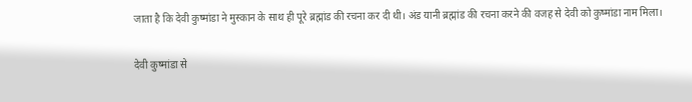जाता है कि देवी कुष्मांडा ने मुस्कान के साथ ही पूरे ब्रह्मांड की रचना कर दी थी। अंड यानी ब्रह्मांड की रचना करने की वजह से देवी को कुष्मांडा नाम मिला।

देवी कुष्मांडा से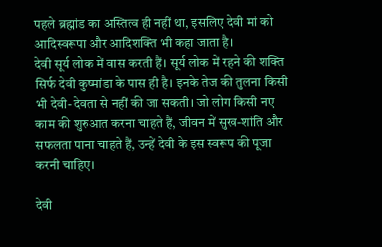पहले ब्रह्मांड का अस्तित्व ही नहीं था, इसलिए देवी मां को आदिस्वरूपा और आदिशक्ति भी कहा जाता है।
देवी सूर्य लोक में वास करती हैं। सूर्य लोक में रहने की शक्ति सिर्फ देवी कुष्मांडा के पास ही है। इनके तेज की तुलना किसी भी देवी-देवता से नहीं की जा सकती। जो लोग किसी नए काम की शुरुआत करना चाहते हैं, जीवन में सुख-शांति और सफलता पाना चाहते हैं, उन्हें देवी के इस स्वरूप की पूजा करनी चाहिए।

देवी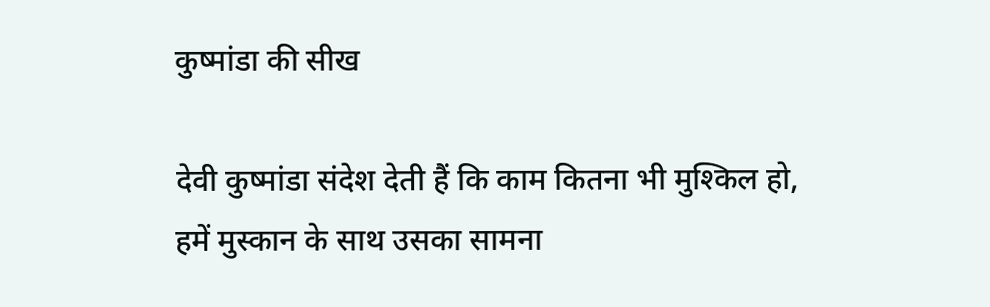कुष्मांडा की सीख

देवी कुष्मांडा संदेश देती हैं कि काम कितना भी मुश्किल हो, हमें मुस्कान के साथ उसका सामना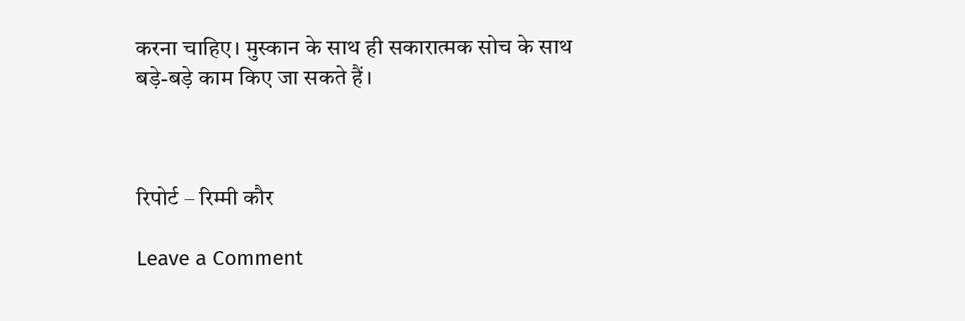करना चाहिए। मुस्कान के साथ ही सकारात्मक सोच के साथ बड़े-बड़े काम किए जा सकते हैं।



रिपोर्ट – रिम्मी कौर

Leave a Comment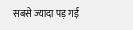सबसे ज्यादा पड़ गई